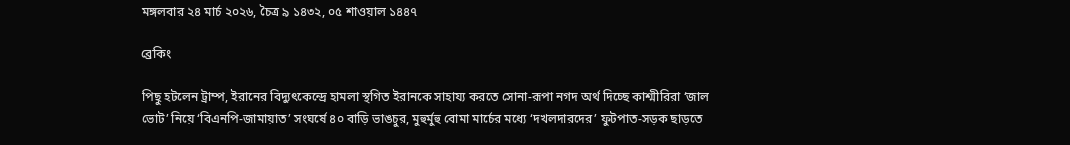মঙ্গলবার ২৪ মার্চ ২০২৬, চৈত্র ৯ ১৪৩২, ০৫ শাওয়াল ১৪৪৭

ব্রেকিং

পিছু হটলেন ট্রাম্প, ইরানের বিদ্যুৎকেন্দ্রে হামলা স্থগিত ইরানকে সাহায্য করতে সোনা-রূপা নগদ অর্থ দিচ্ছে কাশ্মীরিরা ‘জাল ভোট’ নিয়ে ‘বিএনপি-জামায়াত’ সংঘর্ষে ৪০ বাড়ি ভাঙচুর, মুহুর্মুহু বোমা মার্চের মধ্যে ‘দখলদারদের’ ফুটপাত-সড়ক ছাড়তে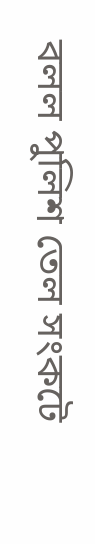বলল পুলিশ তেল সংকটে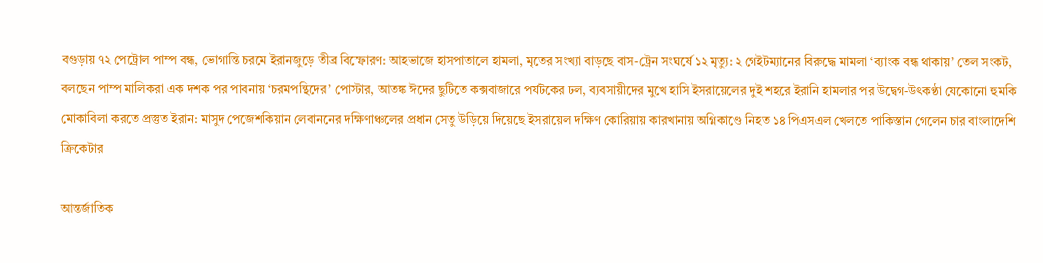বগুড়ায় ৭২ পেট্রোল পাম্প বন্ধ, ভোগান্তি চরমে ইরানজুড়ে তীব্র বিস্ফোরণ: আহভাজে হাসপাতালে হামলা, মৃতের সংখ্যা বাড়ছে বাস-ট্রেন সংঘর্ষে ১২ মৃত্যু: ২ গেইটম্যানের বিরুদ্ধে মামলা ‘ব্যাংক বন্ধ থাকায়’ তেল সংকট, বলছেন পাম্প মালিকরা এক দশক পর পাবনায় ‘চরমপন্থিদের’ পোস্টার, আতঙ্ক ঈদের ছুটিতে কক্সবাজারে পর্যটকের ঢল, ব্যবসায়ীদের মুখে হাসি ইসরায়েলের দুই শহরে ইরানি হামলার পর উদ্বেগ-উৎকণ্ঠা যেকোনো হুমকি মোকাবিলা করতে প্রস্তুত ইরান: মাসুদ পেজেশকিয়ান লেবাননের দক্ষিণাঞ্চলের প্রধান সেতু উড়িয়ে দিয়েছে ইসরায়েল দক্ষিণ কোরিয়ায় কারখানায় অগ্নিকাণ্ডে নিহত ১৪ পিএসএল খেলতে পাকিস্তান গেলেন চার বাংলাদেশি ক্রিকেটার

আন্তর্জাতিক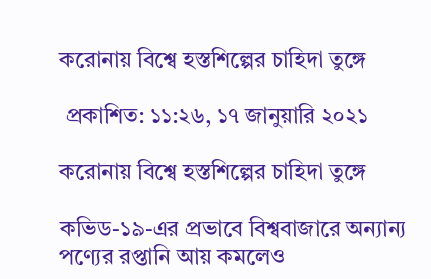করোনায় বিশ্বে হস্তশিল্পের চাহিদা তুঙ্গে

 প্রকাশিত: ১১:২৬, ১৭ জানুয়ারি ২০২১

করোনায় বিশ্বে হস্তশিল্পের চাহিদা তুঙ্গে

কভিড-১৯-এর প্রভাবে বিশ্ববাজারে অন্যান্য পণ্যের রপ্তানি আয় কমলেও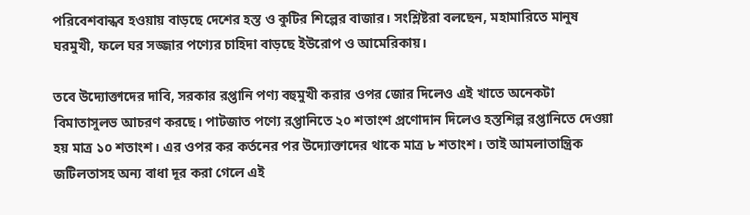পরিবেশবান্ধব হওয়ায় বাড়ছে দেশের হস্ত ও কুটির শিল্পের বাজার। সংশ্লিষ্টরা বলছেন, মহামারিতে মানুষ ঘরমুখী, ফলে ঘর সজ্জার পণ্যের চাহিদা বাড়ছে ইউরোপ ও আমেরিকায়।

তবে উদ্যোক্তাদের দাবি, সরকার রপ্তানি পণ্য বহুমুখী করার ওপর জোর দিলেও এই খাতে অনেকটা বিমাতাসুলভ আচরণ করছে। পাটজাত পণ্যে রপ্তানিতে ২০ শতাংশ প্রণোদান দিলেও হস্তশিল্প রপ্তানিতে দেওয়া হয় মাত্র ১০ শতাংশ। এর ওপর কর কর্তনের পর উদ্যোক্তাদের থাকে মাত্র ৮ শতাংশ। তাই আমলাতান্ত্রিক জটিলতাসহ অন্য বাধা দূর করা গেলে এই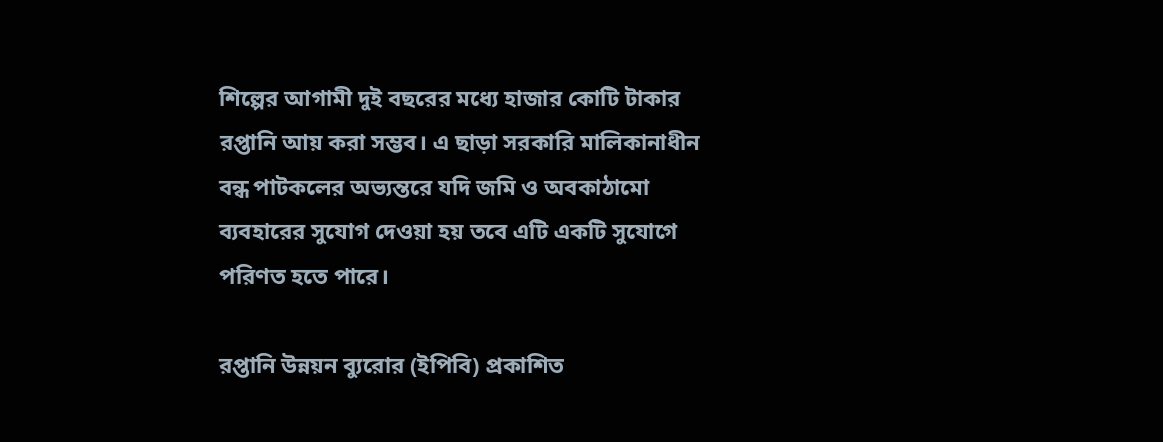শিল্পের আগামী দুই বছরের মধ্যে হাজার কোটি টাকার রপ্তানি আয় করা সম্ভব। এ ছাড়া সরকারি মালিকানাধীন বন্ধ পাটকলের অভ্যন্তরে যদি জমি ও অবকাঠামো ব্যবহারের সুযোগ দেওয়া হয় তবে এটি একটি সুযোগে পরিণত হতে পারে।

রপ্তানি উন্নয়ন ব্যুরোর (ইপিবি) প্রকাশিত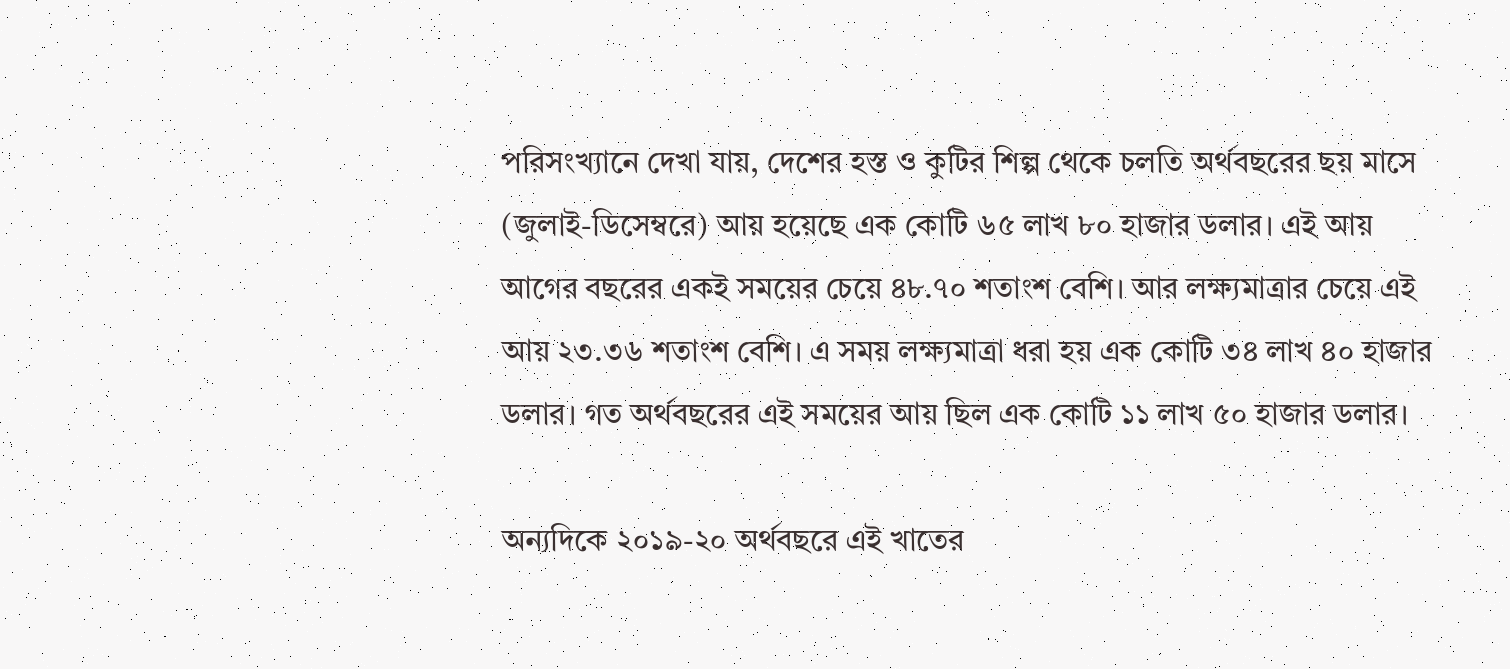পরিসংখ্যানে দেখা যায়, দেশের হস্ত ও কুটির শিল্প থেকে চলতি অর্থবছরের ছয় মাসে (জুলাই-ডিসেম্বরে) আয় হয়েছে এক কোটি ৬৫ লাখ ৮০ হাজার ডলার। এই আয় আগের বছরের একই সময়ের চেয়ে ৪৮.৭০ শতাংশ বেশি। আর লক্ষ্যমাত্রার চেয়ে এই আয় ২৩.৩৬ শতাংশ বেশি। এ সময় লক্ষ্যমাত্রা ধরা হয় এক কোটি ৩৪ লাখ ৪০ হাজার ডলার। গত অর্থবছরের এই সময়ের আয় ছিল এক কোটি ১১ লাখ ৫০ হাজার ডলার।

অন্যদিকে ২০১৯-২০ অর্থবছরে এই খাতের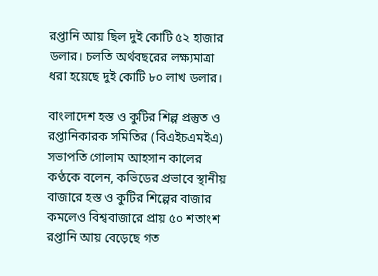রপ্তানি আয় ছিল দুই কোটি ৫২ হাজার ডলার। চলতি অর্থবছরের লক্ষ্যমাত্রা ধরা হয়েছে দুই কোটি ৮০ লাখ ডলার।

বাংলাদেশ হস্ত ও কুটির শিল্প প্রস্তুত ও রপ্তানিকারক সমিতির (বিএইচএমইএ) সভাপতি গোলাম আহসান কালের কণ্ঠকে বলেন, কভিডের প্রভাবে স্থানীয় বাজারে হস্ত ও কুটির শিল্পের বাজার কমলেও বিশ্ববাজারে প্রায় ৫০ শতাংশ রপ্তানি আয় বেড়েছে গত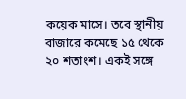কয়েক মাসে। তবে স্থানীয় বাজারে কমেছে ১৫ থেকে ২০ শতাংশ। একই সঙ্গে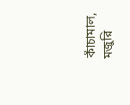কাঁচামাল, মজুরি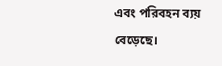এবং পরিবহন ব্যয় বেড়েছে।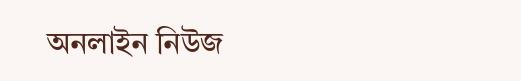অনলাইন নিউজ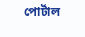পোর্টাল